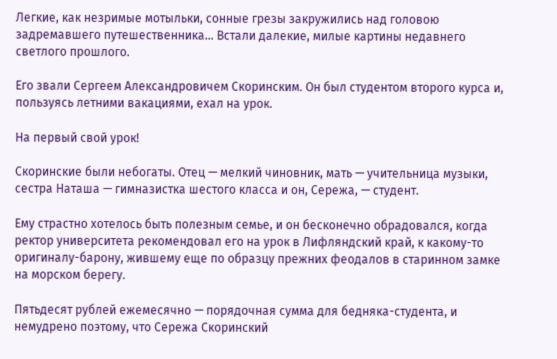Легкие, как незримые мотыльки, сонные грезы закружились над головою задремавшего путешественника… Встали далекие, милые картины недавнего светлого прошлого.

Его звали Сергеем Александровичем Скоринским. Он был студентом второго курса и, пользуясь летними вакациями, ехал на урок.

На первый свой урок!

Скоринские были небогаты. Отец — мелкий чиновник, мать — учительница музыки, сестра Наташа — гимназистка шестого класса и он, Сережа, — студент.

Ему страстно хотелось быть полезным семье, и он бесконечно обрадовался, когда ректор университета рекомендовал его на урок в Лифляндский край, к какому-то оригиналу-барону, жившему еще по образцу прежних феодалов в старинном замке на морском берегу.

Пятьдесят рублей ежемесячно — порядочная сумма для бедняка-студента, и немудрено поэтому, что Сережа Скоринский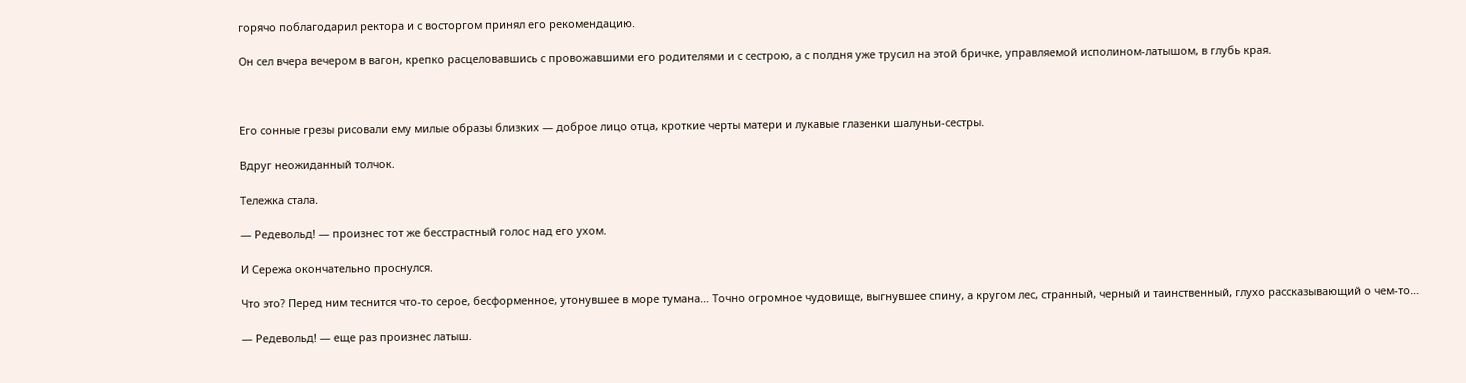горячо поблагодарил ректора и с восторгом принял его рекомендацию.

Он сел вчера вечером в вагон, крепко расцеловавшись с провожавшими его родителями и с сестрою, а с полдня уже трусил на этой бричке, управляемой исполином-латышом, в глубь края.



Его сонные грезы рисовали ему милые образы близких — доброе лицо отца, кроткие черты матери и лукавые глазенки шалуньи-сестры.

Вдруг неожиданный толчок.

Тележка стала.

— Редевольд! — произнес тот же бесстрастный голос над его ухом.

И Сережа окончательно проснулся.

Что это? Перед ним теснится что-то серое, бесформенное, утонувшее в море тумана… Точно огромное чудовище, выгнувшее спину, а кругом лес, странный, черный и таинственный, глухо рассказывающий о чем-то…

— Редевольд! — еще раз произнес латыш.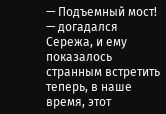— Подъемный мост! — догадался Сережа, и ему показалось странным встретить теперь, в наше время, этот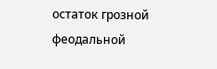остаток грозной феодальной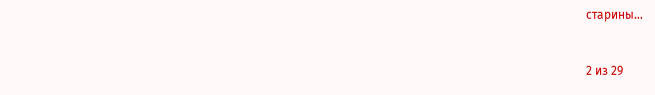старины…



2 из 29